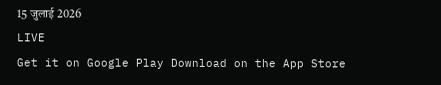15 जुलाई 2026
LIVE
Get it on Google Play Download on the App Store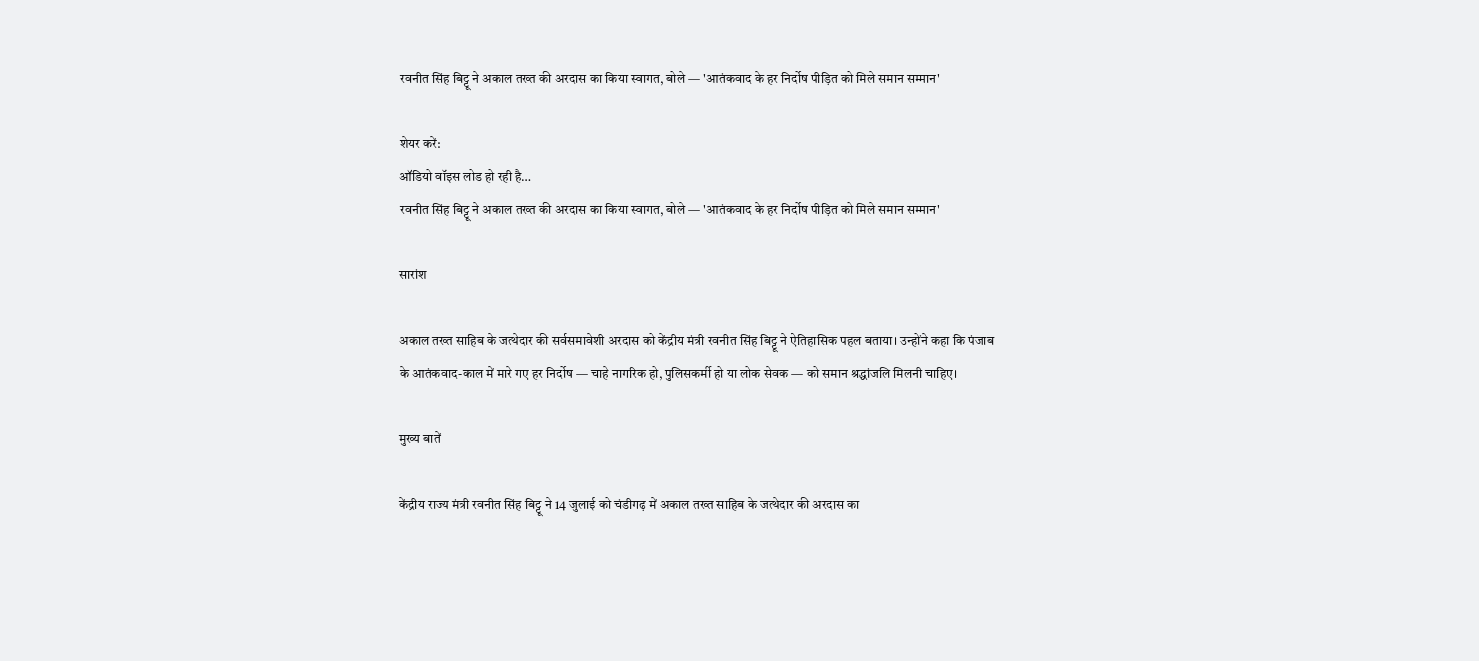रवनीत सिंह बिट्टू ने अकाल तख्त की अरदास का किया स्वागत, बोले — 'आतंकवाद के हर निर्दोष पीड़ित को मिले समान सम्मान'

शेयर करें:
ऑडियो वॉइस लोड हो रही है…
रवनीत सिंह बिट्टू ने अकाल तख्त की अरदास का किया स्वागत, बोले — 'आतंकवाद के हर निर्दोष पीड़ित को मिले समान सम्मान'

सारांश

अकाल तख्त साहिब के जत्थेदार की सर्वसमावेशी अरदास को केंद्रीय मंत्री रवनीत सिंह बिट्टू ने ऐतिहासिक पहल बताया। उन्होंने कहा कि पंजाब के आतंकवाद-काल में मारे गए हर निर्दोष — चाहे नागरिक हो, पुलिसकर्मी हो या लोक सेवक — को समान श्रद्धांजलि मिलनी चाहिए।

मुख्य बातें

केंद्रीय राज्य मंत्री रवनीत सिंह बिट्टू ने 14 जुलाई को चंडीगढ़ में अकाल तख्त साहिब के जत्थेदार की अरदास का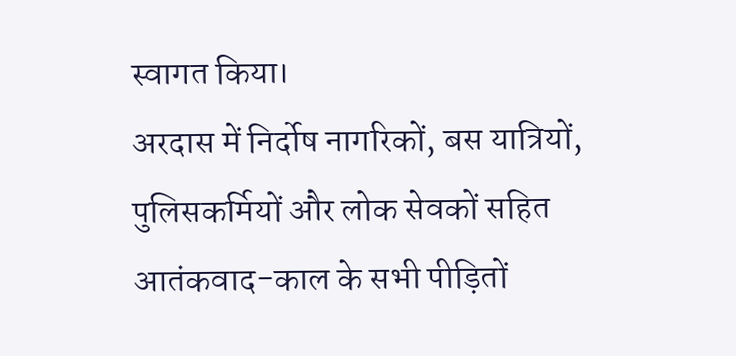स्वागत किया।
अरदास में निर्दोष नागरिकों, बस यात्रियों, पुलिसकर्मियों और लोक सेवकों सहित आतंकवाद-काल के सभी पीड़ितों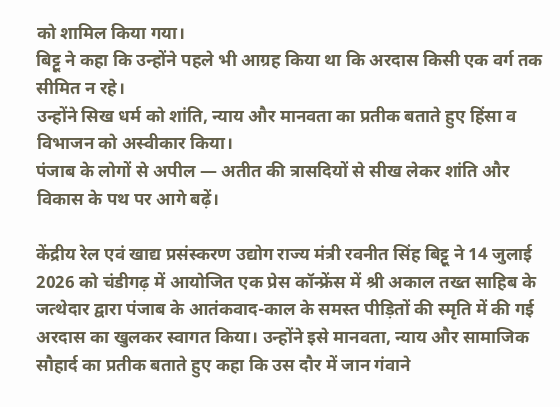को शामिल किया गया।
बिट्टू ने कहा कि उन्होंने पहले भी आग्रह किया था कि अरदास किसी एक वर्ग तक सीमित न रहे।
उन्होंने सिख धर्म को शांति, न्याय और मानवता का प्रतीक बताते हुए हिंसा व विभाजन को अस्वीकार किया।
पंजाब के लोगों से अपील — अतीत की त्रासदियों से सीख लेकर शांति और विकास के पथ पर आगे बढ़ें।

केंद्रीय रेल एवं खाद्य प्रसंस्करण उद्योग राज्य मंत्री रवनीत सिंह बिट्टू ने 14 जुलाई 2026 को चंडीगढ़ में आयोजित एक प्रेस कॉन्फ्रेंस में श्री अकाल तख्त साहिब के जत्थेदार द्वारा पंजाब के आतंकवाद-काल के समस्त पीड़ितों की स्मृति में की गई अरदास का खुलकर स्वागत किया। उन्होंने इसे मानवता, न्याय और सामाजिक सौहार्द का प्रतीक बताते हुए कहा कि उस दौर में जान गंवाने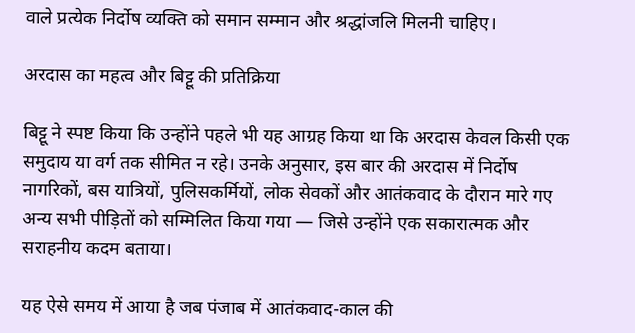वाले प्रत्येक निर्दोष व्यक्ति को समान सम्मान और श्रद्धांजलि मिलनी चाहिए।

अरदास का महत्व और बिट्टू की प्रतिक्रिया

बिट्टू ने स्पष्ट किया कि उन्होंने पहले भी यह आग्रह किया था कि अरदास केवल किसी एक समुदाय या वर्ग तक सीमित न रहे। उनके अनुसार, इस बार की अरदास में निर्दोष नागरिकों, बस यात्रियों, पुलिसकर्मियों, लोक सेवकों और आतंकवाद के दौरान मारे गए अन्य सभी पीड़ितों को सम्मिलित किया गया — जिसे उन्होंने एक सकारात्मक और सराहनीय कदम बताया।

यह ऐसे समय में आया है जब पंजाब में आतंकवाद-काल की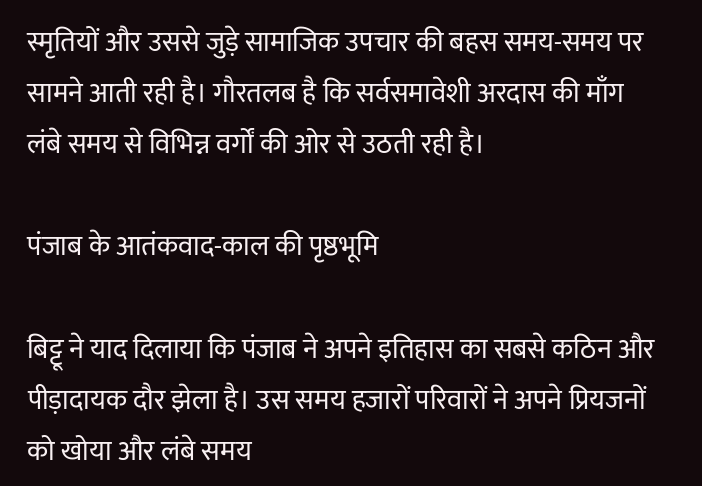स्मृतियों और उससे जुड़े सामाजिक उपचार की बहस समय-समय पर सामने आती रही है। गौरतलब है कि सर्वसमावेशी अरदास की माँग लंबे समय से विभिन्न वर्गों की ओर से उठती रही है।

पंजाब के आतंकवाद-काल की पृष्ठभूमि

बिट्टू ने याद दिलाया कि पंजाब ने अपने इतिहास का सबसे कठिन और पीड़ादायक दौर झेला है। उस समय हजारों परिवारों ने अपने प्रियजनों को खोया और लंबे समय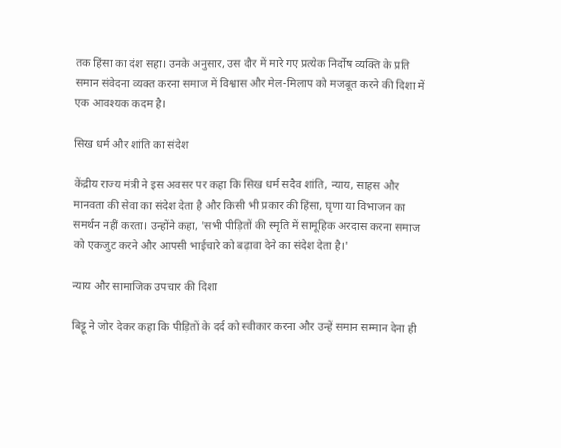तक हिंसा का दंश सहा। उनके अनुसार, उस दौर में मारे गए प्रत्येक निर्दोष व्यक्ति के प्रति समान संवेदना व्यक्त करना समाज में विश्वास और मेल-मिलाप को मजबूत करने की दिशा में एक आवश्यक कदम है।

सिख धर्म और शांति का संदेश

केंद्रीय राज्य मंत्री ने इस अवसर पर कहा कि सिख धर्म सदैव शांति, न्याय, साहस और मानवता की सेवा का संदेश देता है और किसी भी प्रकार की हिंसा, घृणा या विभाजन का समर्थन नहीं करता। उन्होंने कहा, 'सभी पीड़ितों की स्मृति में सामूहिक अरदास करना समाज को एकजुट करने और आपसी भाईचारे को बढ़ावा देने का संदेश देता है।'

न्याय और सामाजिक उपचार की दिशा

बिट्टू ने जोर देकर कहा कि पीड़ितों के दर्द को स्वीकार करना और उन्हें समान सम्मान देना ही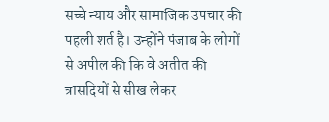सच्चे न्याय और सामाजिक उपचार की पहली शर्त है। उन्होंने पंजाब के लोगों से अपील की कि वे अतीत की त्रासदियों से सीख लेकर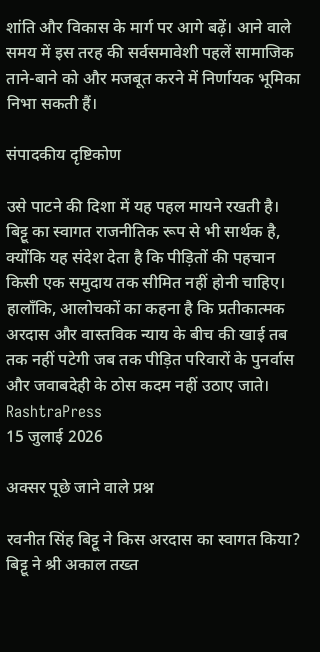शांति और विकास के मार्ग पर आगे बढ़ें। आने वाले समय में इस तरह की सर्वसमावेशी पहलें सामाजिक ताने-बाने को और मजबूत करने में निर्णायक भूमिका निभा सकती हैं।

संपादकीय दृष्टिकोण

उसे पाटने की दिशा में यह पहल मायने रखती है। बिट्टू का स्वागत राजनीतिक रूप से भी सार्थक है, क्योंकि यह संदेश देता है कि पीड़ितों की पहचान किसी एक समुदाय तक सीमित नहीं होनी चाहिए। हालाँकि, आलोचकों का कहना है कि प्रतीकात्मक अरदास और वास्तविक न्याय के बीच की खाई तब तक नहीं पटेगी जब तक पीड़ित परिवारों के पुनर्वास और जवाबदेही के ठोस कदम नहीं उठाए जाते।
RashtraPress
15 जुलाई 2026

अक्सर पूछे जाने वाले प्रश्न

रवनीत सिंह बिट्टू ने किस अरदास का स्वागत किया?
बिट्टू ने श्री अकाल तख्त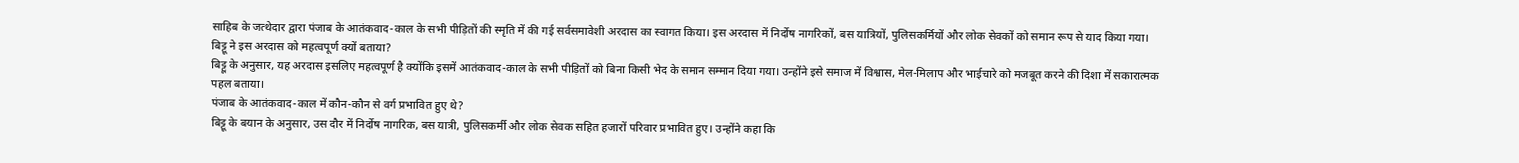साहिब के जत्थेदार द्वारा पंजाब के आतंकवाद-काल के सभी पीड़ितों की स्मृति में की गई सर्वसमावेशी अरदास का स्वागत किया। इस अरदास में निर्दोष नागरिकों, बस यात्रियों, पुलिसकर्मियों और लोक सेवकों को समान रूप से याद किया गया।
बिट्टू ने इस अरदास को महत्वपूर्ण क्यों बताया?
बिट्टू के अनुसार, यह अरदास इसलिए महत्वपूर्ण है क्योंकि इसमें आतंकवाद-काल के सभी पीड़ितों को बिना किसी भेद के समान सम्मान दिया गया। उन्होंने इसे समाज में विश्वास, मेल-मिलाप और भाईचारे को मजबूत करने की दिशा में सकारात्मक पहल बताया।
पंजाब के आतंकवाद-काल में कौन-कौन से वर्ग प्रभावित हुए थे?
बिट्टू के बयान के अनुसार, उस दौर में निर्दोष नागरिक, बस यात्री, पुलिसकर्मी और लोक सेवक सहित हजारों परिवार प्रभावित हुए। उन्होंने कहा कि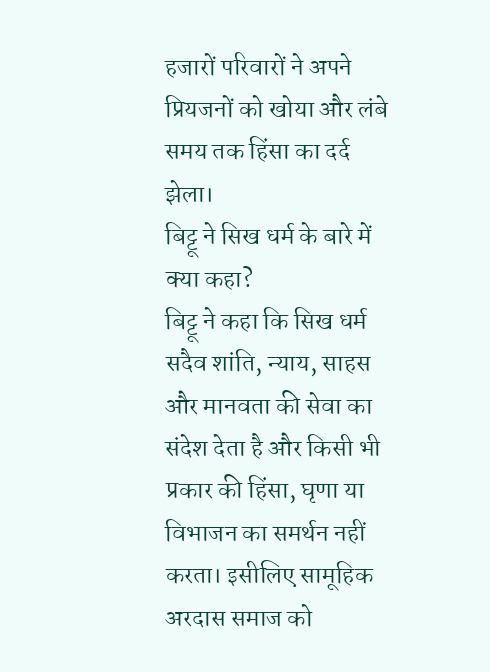हजारों परिवारों ने अपने प्रियजनों को खोया और लंबे समय तक हिंसा का दर्द झेला।
बिट्टू ने सिख धर्म के बारे में क्या कहा?
बिट्टू ने कहा कि सिख धर्म सदैव शांति, न्याय, साहस और मानवता की सेवा का संदेश देता है और किसी भी प्रकार की हिंसा, घृणा या विभाजन का समर्थन नहीं करता। इसीलिए सामूहिक अरदास समाज को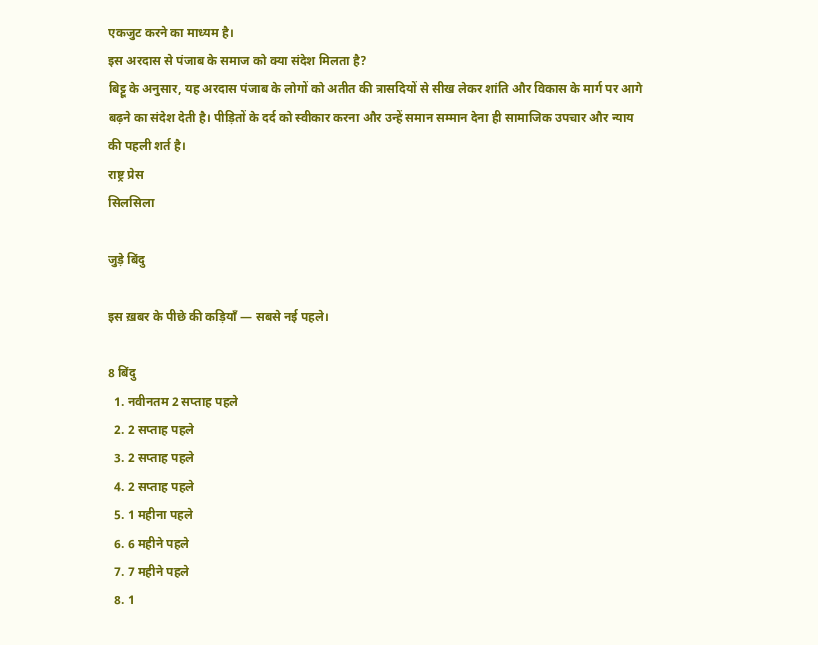एकजुट करने का माध्यम है।
इस अरदास से पंजाब के समाज को क्या संदेश मिलता है?
बिट्टू के अनुसार, यह अरदास पंजाब के लोगों को अतीत की त्रासदियों से सीख लेकर शांति और विकास के मार्ग पर आगे बढ़ने का संदेश देती है। पीड़ितों के दर्द को स्वीकार करना और उन्हें समान सम्मान देना ही सामाजिक उपचार और न्याय की पहली शर्त है।
राष्ट्र प्रेस
सिलसिला

जुड़े बिंदु

इस ख़बर के पीछे की कड़ियाँ — सबसे नई पहले।

8 बिंदु
  1. नवीनतम 2 सप्ताह पहले
  2. 2 सप्ताह पहले
  3. 2 सप्ताह पहले
  4. 2 सप्ताह पहले
  5. 1 महीना पहले
  6. 6 महीने पहले
  7. 7 महीने पहले
  8. 1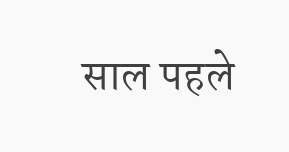साल पहले